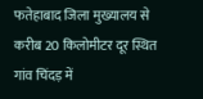फतेहाबाद जिला मुख्यालय से करीब 20 किलोमीटर दूर स्थित गांव चिंदड़ में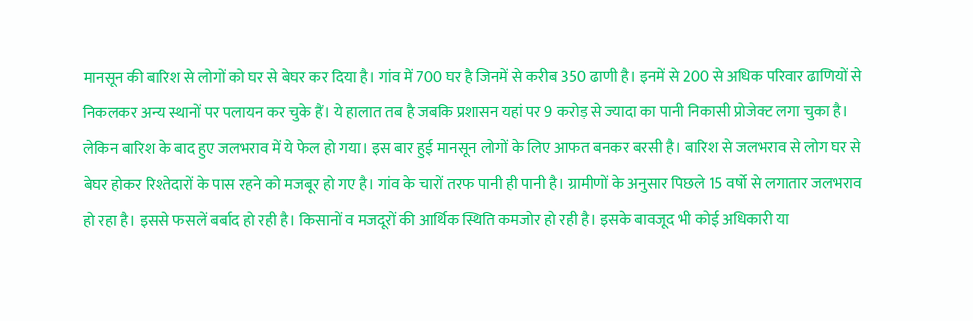मानसून की बारिश से लोगों को घर से बेघर कर दिया है। गांव में 700 घर है जिनमें से करीब 350 ढाणी है। इनमें से 200 से अधिक परिवार ढाणियों से निकलकर अन्य स्थानों पर पलायन कर चुके हैं। ये हालात तब है जबकि प्रशासन यहां पर 9 करोड़ से ज्यादा का पानी निकासी प्रोजेक्ट लगा चुका है। लेकिन बारिश के बाद हुए जलभराव में ये फेल हो गया। इस बार हुई मानसून लोगों के लिए आफत बनकर बरसी है। बारिश से जलभराव से लोग घर से बेघर होकर रिश्तेदारों के पास रहने को मजबूर हो गए है। गांव के चारों तरफ पानी ही पानी है। ग्रामीणों के अनुसार पिछले 15 वर्षो से लगातार जलभराव हो रहा है। इससे फसलें बर्बाद हो रही है। किसानों व मजदूरों की आर्थिक स्थिति कमजोर हो रही है। इसके बावजूद भी कोई अधिकारी या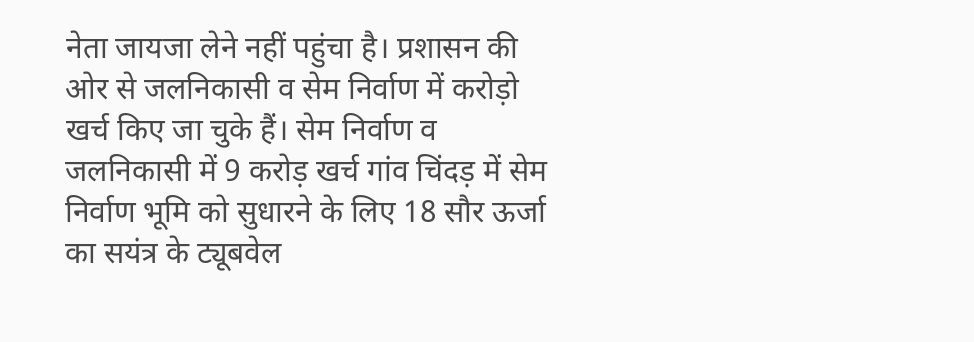नेता जायजा लेने नहीं पहुंचा है। प्रशासन की ओर से जलनिकासी व सेम निर्वाण में करोड़ो खर्च किए जा चुके हैं। सेम निर्वाण व जलनिकासी में 9 करोड़ खर्च गांव चिंदड़ में सेम निर्वाण भूमि को सुधारने के लिए 18 सौर ऊर्जा का सयंत्र के ट्यूबवेल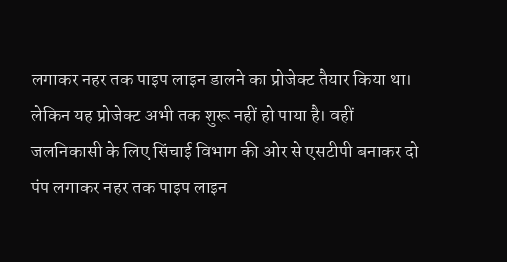लगाकर नहर तक पाइप लाइन डालने का प्रोजेक्ट तैयार किया था। लेकिन यह प्रोजेक्ट अभी तक शुरू नहीं हो पाया है। वहीं जलनिकासी के लिए सिंचाई विभाग की ओर से एसटीपी बनाकर दो पंप लगाकर नहर तक पाइप लाइन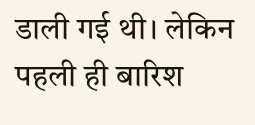डाली गई थी। लेकिन पहली ही बारिश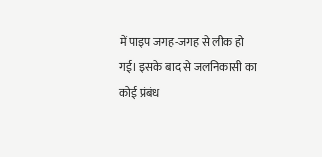में पाइप जगह-जगह से लीक हो गई। इसके बाद से जलनिकासी का कोई प्रंबंध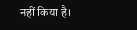नहीं किया है।